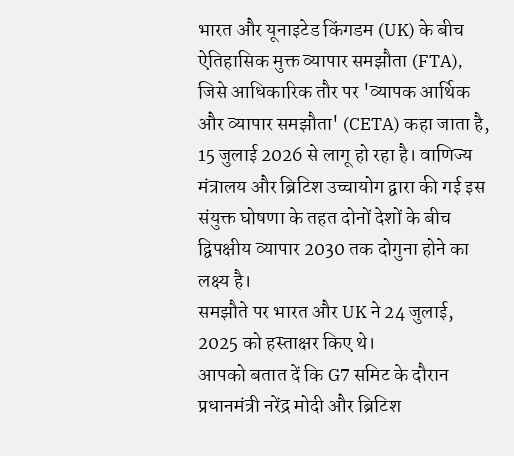भारत और यूनाइटेड किंगडम (UK) के बीच ऐतिहासिक मुक्त व्यापार समझौता (FTA), जिसे आधिकारिक तौर पर 'व्यापक आर्थिक और व्यापार समझौता' (CETA) कहा जाता है, 15 जुलाई 2026 से लागू हो रहा है। वाणिज्य मंत्रालय और ब्रिटिश उच्चायोग द्वारा की गई इस संयुक्त घोषणा के तहत दोनों देशों के बीच द्विपक्षीय व्यापार 2030 तक दोगुना होने का लक्ष्य है।
समझौते पर भारत और UK ने 24 जुलाई, 2025 को हस्ताक्षर किए थे।
आपको बतात दें कि G7 समिट के दौरान प्रधानमंत्री नरेंद्र मोदी और ब्रिटिश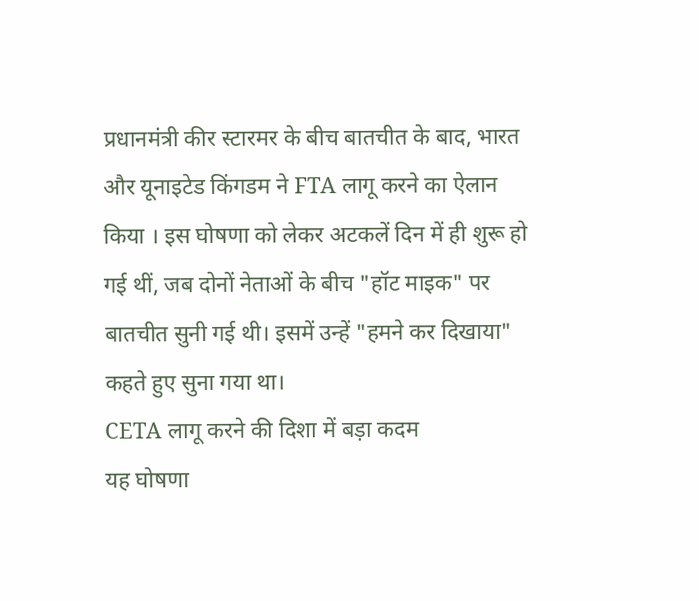प्रधानमंत्री कीर स्टारमर के बीच बातचीत के बाद, भारत और यूनाइटेड किंगडम ने FTA लागू करने का ऐलान किया । इस घोषणा को लेकर अटकलें दिन में ही शुरू हो गई थीं, जब दोनों नेताओं के बीच "हॉट माइक" पर बातचीत सुनी गई थी। इसमें उन्हें "हमने कर दिखाया" कहते हुए सुना गया था।
CETA लागू करने की दिशा में बड़ा कदम
यह घोषणा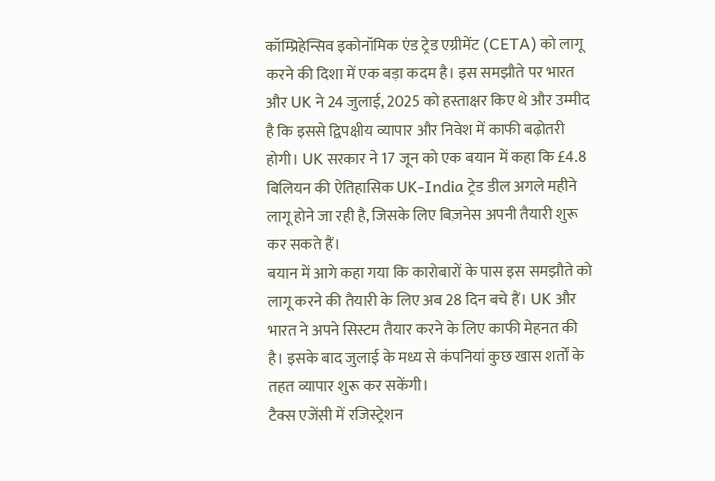कॉम्प्रिहेन्सिव इकोनॉमिक एंड ट्रेड एग्रीमेंट (CETA) को लागू करने की दिशा में एक बड़ा कदम है। इस समझौते पर भारत और UK ने 24 जुलाई, 2025 को हस्ताक्षर किए थे और उम्मीद है कि इससे द्विपक्षीय व्यापार और निवेश में काफी बढ़ोतरी होगी। UK सरकार ने 17 जून को एक बयान में कहा कि £4.8 बिलियन की ऐतिहासिक UK-India ट्रेड डील अगले महीने लागू होने जा रही है, जिसके लिए बिज़नेस अपनी तैयारी शुरू कर सकते हैं।
बयान में आगे कहा गया कि कारोबारों के पास इस समझौते को लागू करने की तैयारी के लिए अब 28 दिन बचे हैं। UK और भारत ने अपने सिस्टम तैयार करने के लिए काफी मेहनत की है। इसके बाद जुलाई के मध्य से कंपनियां कुछ खास शर्तों के तहत व्यापार शुरू कर सकेंगी।
टैक्स एजेंसी में रजिस्ट्रेशन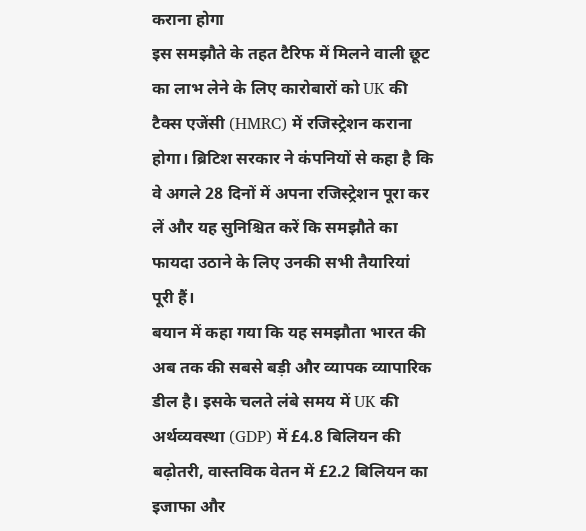कराना होगा
इस समझौते के तहत टैरिफ में मिलने वाली छूट का लाभ लेने के लिए कारोबारों को UK की टैक्स एजेंसी (HMRC) में रजिस्ट्रेशन कराना होगा। ब्रिटिश सरकार ने कंपनियों से कहा है कि वे अगले 28 दिनों में अपना रजिस्ट्रेशन पूरा कर लें और यह सुनिश्चित करें कि समझौते का फायदा उठाने के लिए उनकी सभी तैयारियां पूरी हैं।
बयान में कहा गया कि यह समझौता भारत की अब तक की सबसे बड़ी और व्यापक व्यापारिक डील है। इसके चलते लंबे समय में UK की अर्थव्यवस्था (GDP) में £4.8 बिलियन की बढ़ोतरी, वास्तविक वेतन में £2.2 बिलियन का इजाफा और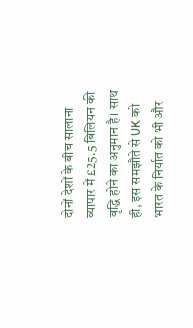दोनों देशों के बीच सालाना व्यापार में £25.5 बिलियन की वृद्धि होने का अनुमान है। साथ ही, इस समझौते से UK को भारत के निर्यात को भी और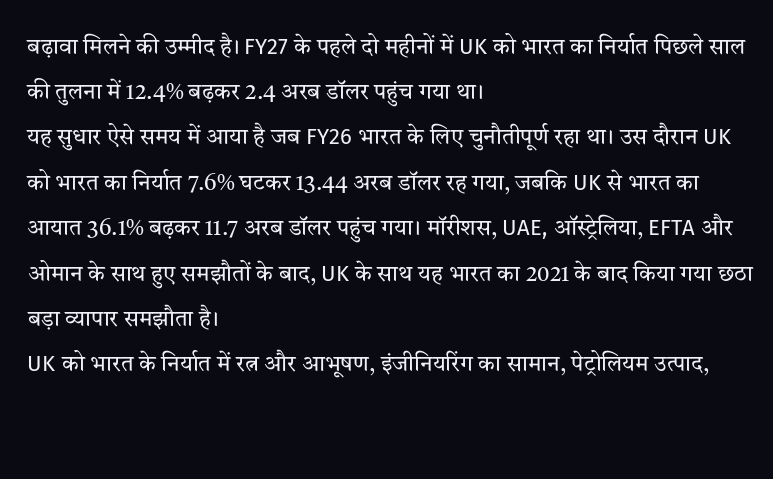बढ़ावा मिलने की उम्मीद है। FY27 के पहले दो महीनों में UK को भारत का निर्यात पिछले साल की तुलना में 12.4% बढ़कर 2.4 अरब डॉलर पहुंच गया था।
यह सुधार ऐसे समय में आया है जब FY26 भारत के लिए चुनौतीपूर्ण रहा था। उस दौरान UK को भारत का निर्यात 7.6% घटकर 13.44 अरब डॉलर रह गया, जबकि UK से भारत का आयात 36.1% बढ़कर 11.7 अरब डॉलर पहुंच गया। मॉरीशस, UAE, ऑस्ट्रेलिया, EFTA और ओमान के साथ हुए समझौतों के बाद, UK के साथ यह भारत का 2021 के बाद किया गया छठा बड़ा व्यापार समझौता है।
UK को भारत के निर्यात में रत्न और आभूषण, इंजीनियरिंग का सामान, पेट्रोलियम उत्पाद,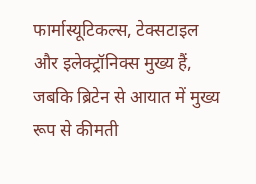फार्मास्यूटिकल्स, टेक्सटाइल और इलेक्ट्रॉनिक्स मुख्य हैं, जबकि ब्रिटेन से आयात में मुख्य रूप से कीमती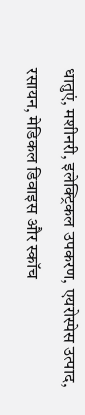धातुएं, मशीनरी, इलेक्ट्रिकल उपकरण, एयरोस्पेस उत्पाद, रसायन, मेडिकल डिवाइस और स्कॉच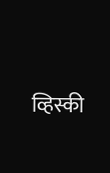व्हिस्की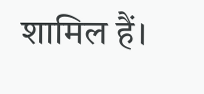शामिल हैं।